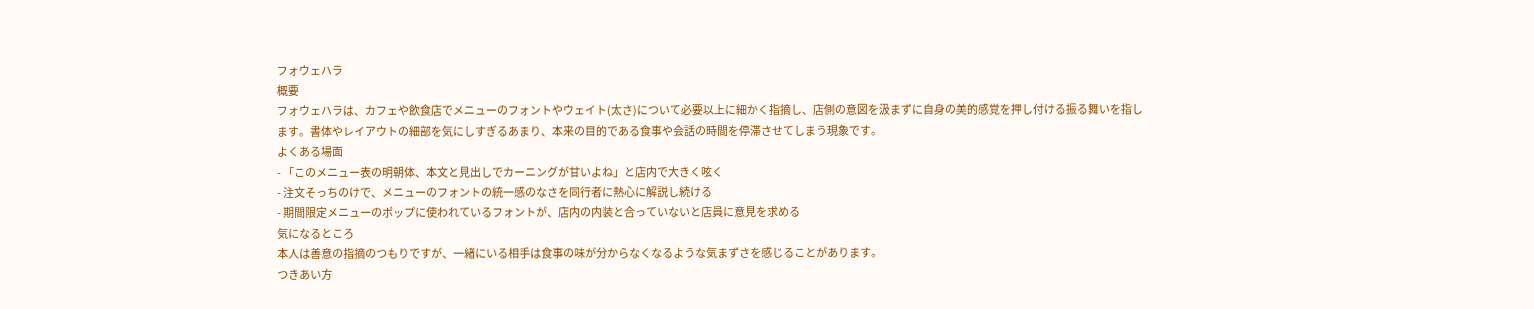フォウェハラ
概要
フォウェハラは、カフェや飲食店でメニューのフォントやウェイト(太さ)について必要以上に細かく指摘し、店側の意図を汲まずに自身の美的感覚を押し付ける振る舞いを指します。書体やレイアウトの細部を気にしすぎるあまり、本来の目的である食事や会話の時間を停滞させてしまう現象です。
よくある場面
- 「このメニュー表の明朝体、本文と見出しでカーニングが甘いよね」と店内で大きく呟く
- 注文そっちのけで、メニューのフォントの統一感のなさを同行者に熱心に解説し続ける
- 期間限定メニューのポップに使われているフォントが、店内の内装と合っていないと店員に意見を求める
気になるところ
本人は善意の指摘のつもりですが、一緒にいる相手は食事の味が分からなくなるような気まずさを感じることがあります。
つきあい方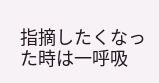指摘したくなった時は一呼吸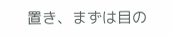置き、まずは目の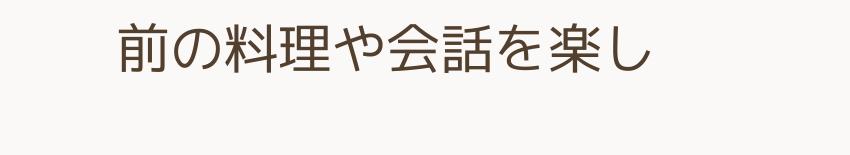前の料理や会話を楽し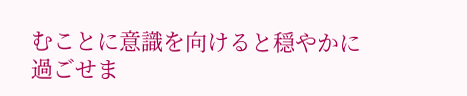むことに意識を向けると穏やかに過ごせま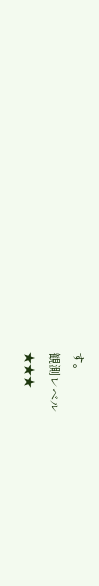す。
観測レベル
★★★